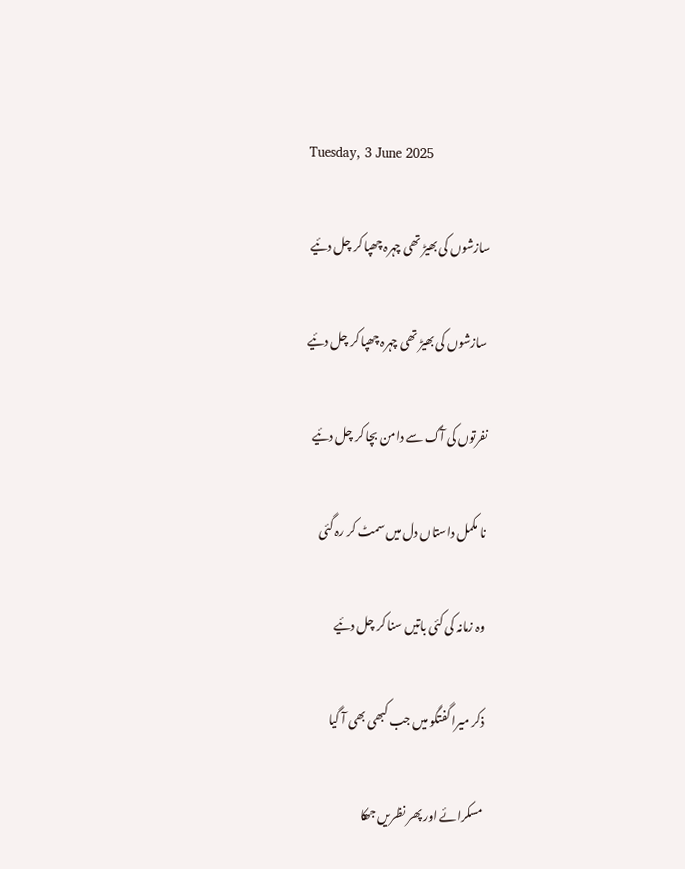Tuesday, 3 June 2025

سازشوں کی بھیڑ تھی چہرہ چھپا کر چل دئیے

 سازشوں کی بھیڑ تھی چہرہ چھپا کر چل دئیے

نفرتوں کی آگ سے دامن بچا کر چل دئیے

نا مکمل داستاں دل میں سمٹ کر رہ گئی

وہ زمانہ کی کئی باتیں سنا کر چل دئیے

ذکر میرا گفتگو میں جب کبھی بھی آ گیا

مسکرائے اور پھر نظریں جھکا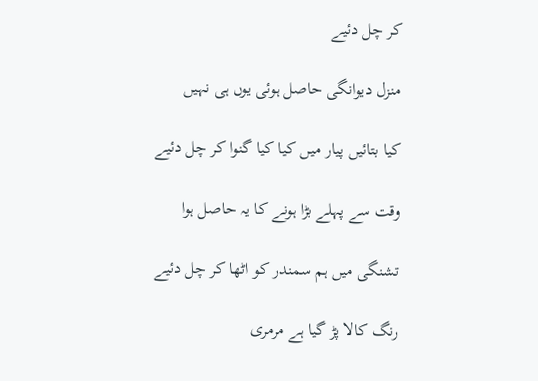کر چل دئیے

منزل دیوانگی حاصل ہوئی یوں ہی نہیں

کیا بتائیں پیار میں کیا کیا گنوا کر چل دئیے

وقت سے پہلے بڑا ہونے کا یہ حاصل ہوا

تشنگی میں ہم سمندر کو اٹھا کر چل دئیے

رنگ کالا پڑ گیا ہے مرمری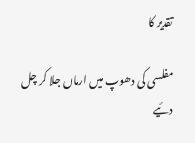تقدیر کا

مفلسی کی دھوپ میں ارماں جلا کر چل دئیے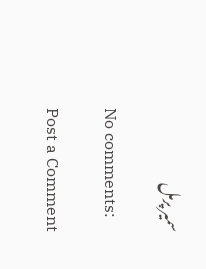سمیر پرمل

No comments:

Post a Comment